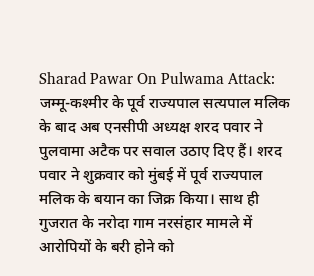Sharad Pawar On Pulwama Attack: जम्मू-कश्मीर के पूर्व राज्यपाल सत्यपाल मलिक के बाद अब एनसीपी अध्यक्ष शरद पवार ने पुलवामा अटैक पर सवाल उठाए दिए हैं। शरद पवार ने शुक्रवार को मुंबई में पूर्व राज्यपाल मलिक के बयान का जिक्र किया। साथ ही गुजरात के नरोदा गाम नरसंहार मामले में आरोपियों के बरी होने को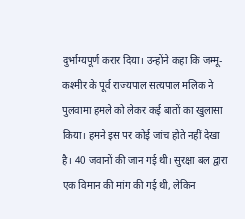दुर्भाग्यपूर्ण करार दिया। उन्होंने कहा कि जम्मू-कश्मीर के पूर्व राज्यपाल सत्यपाल मलिक ने पुलवामा हमले को लेकर कई बातों का खुलासा किया। हमने इस पर कोई जांच होते नहीं देखा है। 40 जवानों की जान गई थी। सुरक्षा बल द्वारा एक विमान की मांग की गई थी, लेकिन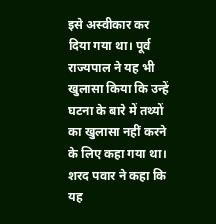इसे अस्वीकार कर दिया गया था। पूर्व राज्यपाल ने यह भी खुलासा किया कि उन्हें घटना के बारे में तथ्यों का खुलासा नहीं करने के लिए कहा गया था। शरद पवार ने कहा कि यह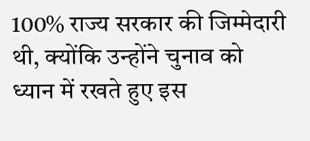100% राज्य सरकार की जिम्मेदारी थी, क्योंकि उन्होंने चुनाव को ध्यान में रखते हुए इस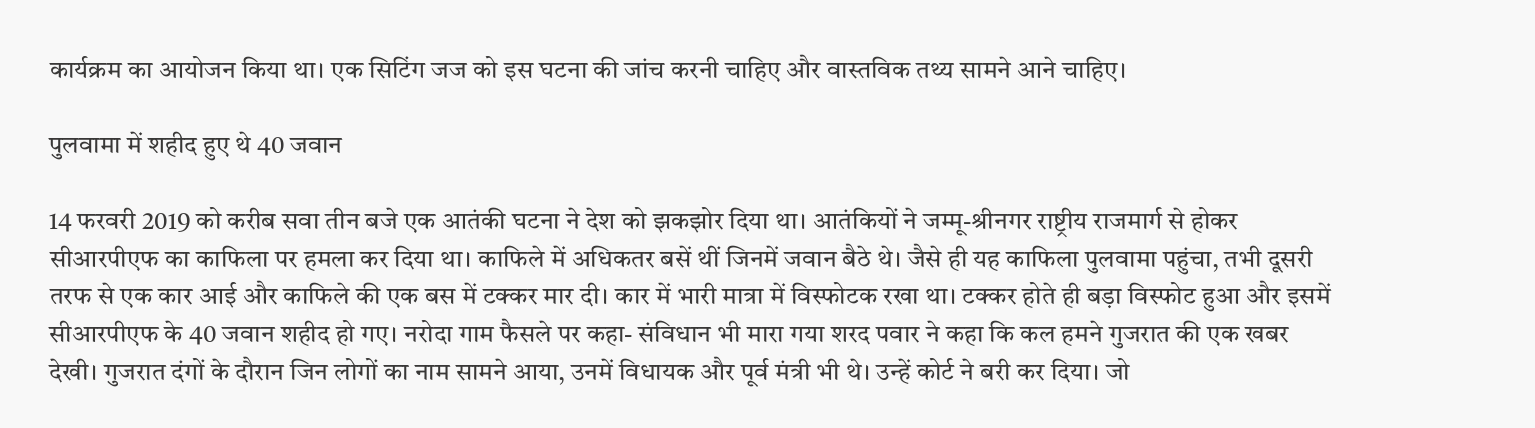कार्यक्रम का आयोजन किया था। एक सिटिंग जज को इस घटना की जांच करनी चाहिए और वास्तविक तथ्य सामने आने चाहिए।

पुलवामा में शहीद हुए थे 40 जवान

14 फरवरी 2019 को करीब सवा तीन बजे एक आतंकी घटना ने देश को झकझोर दिया था। आतंकियों ने जम्मू-श्रीनगर राष्ट्रीय राजमार्ग से होकर सीआरपीएफ का काफिला पर हमला कर दिया था। काफिले में अधिकतर बसें थीं जिनमें जवान बैठे थे। जैसे ही यह काफिला पुलवामा पहुंचा, तभी दूसरी तरफ से एक कार आई और काफिले की एक बस में टक्‍कर मार दी। कार में भारी मात्रा में विस्‍फोटक रखा था। टक्कर होते ही बड़ा विस्फोट हुआ और इसमें सीआरपीएफ के 40 जवान शहीद हो गए। नरोदा गाम फैसले पर कहा- संविधान भी मारा गया शरद पवार ने कहा कि कल हमने गुजरात की एक खबर देखी। गुजरात दंगों के दौरान जिन लोगों का नाम सामने आया, उनमें विधायक और पूर्व मंत्री भी थे। उन्हें कोर्ट ने बरी कर दिया। जो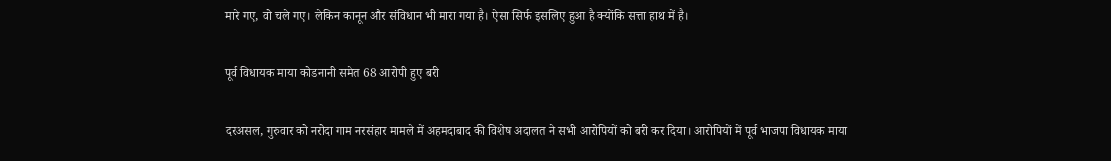मारे गए, वो चले गए। लेकिन कानून और संविधान भी मारा गया है। ऐसा सिर्फ इसलिए हुआ है क्योंकि सत्ता हाथ में है।

पूर्व विधायक माया कोडनानी समेत 68 आरोपी हुए बरी

दरअसल, गुरुवार को नरोदा गाम नरसंहार मामले में अहमदाबाद की विशेष अदालत ने सभी आरोपियों को बरी कर दिया। आरोपियों में पूर्व भाजपा विधायक माया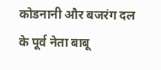कोडनानी और बजरंग दल के पूर्व नेता बाबू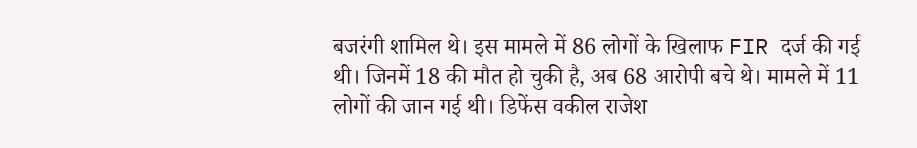बजरंगी शामिल थे। इस मामले में 86 लोगों के खिलाफ FIR दर्ज की गई थी। जिनमें 18 की मौत हो चुकी है, अब 68 आरोपी बचे थे। मामले में 11 लोगों की जान गई थी। डिफेंस वकील राजेश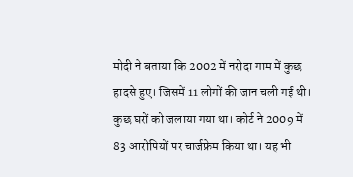मोदी ने बताया कि 2002 में नरोदा गाम में कुछ हादसे हुए। जिसमें 11 लोगों की जान चली गई थी। कुछ घरों को जलाया गया था। कोर्ट ने 2009 में 83 आरोपियों पर चार्जफ्रेम किया था। यह भी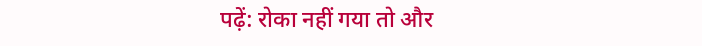पढ़ें: रोका नहीं गया तो और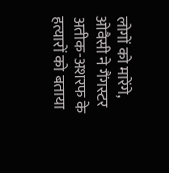लोगों को मारेंगे, ओवैसी ने गैंगस्टर अतीक-अशरफ के हत्यारों को बताया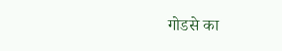गोडसे का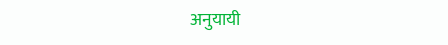अनुयायी